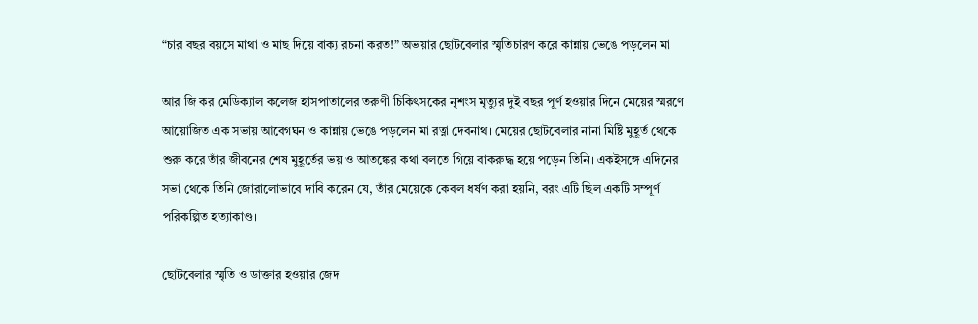“চার বছর বয়সে মাথা ও মাছ দিয়ে বাক্য রচনা করত!” অভয়ার ছোটবেলার স্মৃতিচারণ করে কান্নায় ভেঙে পড়লেন মা

আর জি কর মেডিক্যাল কলেজ হাসপাতালের তরুণী চিকিৎসকের নৃশংস মৃত্যুর দুই বছর পূর্ণ হওয়ার দিনে মেয়ের স্মরণে আয়োজিত এক সভায় আবেগঘন ও কান্নায় ভেঙে পড়লেন মা রত্না দেবনাথ। মেয়ের ছোটবেলার নানা মিষ্টি মুহূর্ত থেকে শুরু করে তাঁর জীবনের শেষ মুহূর্তের ভয় ও আতঙ্কের কথা বলতে গিয়ে বাকরুদ্ধ হয়ে পড়েন তিনি। একইসঙ্গে এদিনের সভা থেকে তিনি জোরালোভাবে দাবি করেন যে, তাঁর মেয়েকে কেবল ধর্ষণ করা হয়নি, বরং এটি ছিল একটি সম্পূর্ণ পরিকল্পিত হত্যাকাণ্ড।

ছোটবেলার স্মৃতি ও ডাক্তার হওয়ার জেদ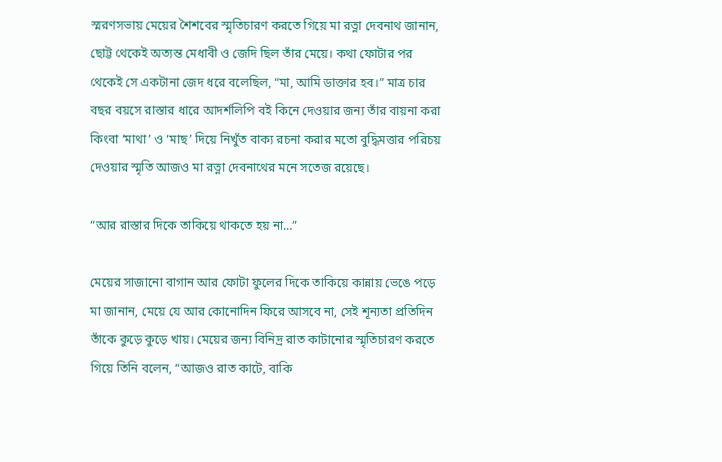স্মরণসভায় মেয়ের শৈশবের স্মৃতিচারণ করতে গিয়ে মা রত্না দেবনাথ জানান, ছোট্ট থেকেই অত্যন্ত মেধাবী ও জেদি ছিল তাঁর মেয়ে। কথা ফোটার পর থেকেই সে একটানা জেদ ধরে বলেছিল, “মা, আমি ডাক্তার হব।” মাত্র চার বছর বয়সে রাস্তার ধারে আদর্শলিপি বই কিনে দেওয়ার জন্য তাঁর বায়না করা কিংবা ‘মাথা’ ও ‘মাছ’ দিয়ে নিখুঁত বাক্য রচনা করার মতো বুদ্ধিমত্তার পরিচয় দেওয়ার স্মৃতি আজও মা রত্না দেবনাথের মনে সতেজ রয়েছে।

“আর রাস্তার দিকে তাকিয়ে থাকতে হয় না…”

মেয়ের সাজানো বাগান আর ফোটা ফুলের দিকে তাকিয়ে কান্নায় ভেঙে পড়ে মা জানান, মেয়ে যে আর কোনোদিন ফিরে আসবে না, সেই শূন্যতা প্রতিদিন তাঁকে কুড়ে কুড়ে খায়। মেয়ের জন্য বিনিদ্র রাত কাটানোর স্মৃতিচারণ করতে গিয়ে তিনি বলেন, “আজও রাত কাটে, বাকি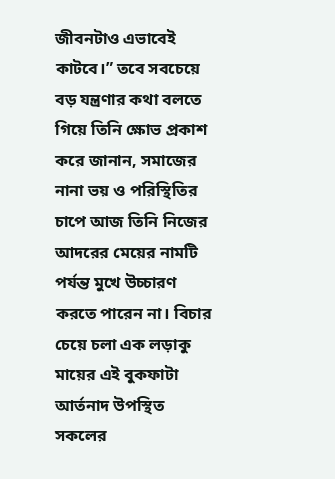জীবনটাও এভাবেই কাটবে।” তবে সবচেয়ে বড় যন্ত্রণার কথা বলতে গিয়ে তিনি ক্ষোভ প্রকাশ করে জানান, সমাজের নানা ভয় ও পরিস্থিতির চাপে আজ তিনি নিজের আদরের মেয়ের নামটি পর্যন্ত মুখে উচ্চারণ করতে পারেন না। বিচার চেয়ে চলা এক লড়াকু মায়ের এই বুকফাটা আর্তনাদ উপস্থিত সকলের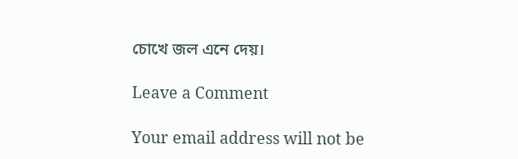চোখে জল এনে দেয়।

Leave a Comment

Your email address will not be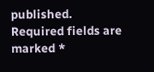published. Required fields are marked *